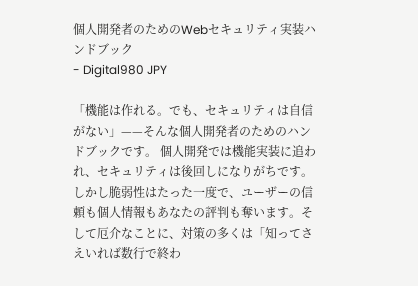個人開発者のためのWebセキュリティ実装ハンドブック
- Digital980 JPY

「機能は作れる。でも、セキュリティは自信がない」——そんな個人開発者のためのハンドブックです。 個人開発では機能実装に追われ、セキュリティは後回しになりがちです。しかし脆弱性はたった一度で、ユーザーの信頼も個人情報もあなたの評判も奪います。そして厄介なことに、対策の多くは「知ってさえいれば数行で終わ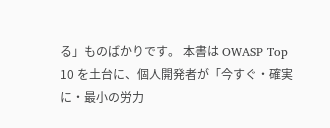る」ものばかりです。 本書は OWASP Top 10 を土台に、個人開発者が「今すぐ・確実に・最小の労力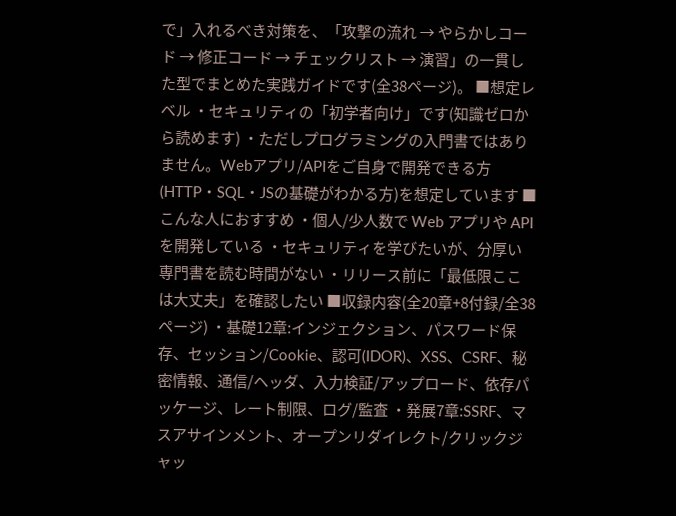で」入れるべき対策を、「攻撃の流れ → やらかしコード → 修正コード → チェックリスト → 演習」の一貫した型でまとめた実践ガイドです(全38ページ)。 ■想定レベル ・セキュリティの「初学者向け」です(知識ゼロから読めます) ・ただしプログラミングの入門書ではありません。Webアプリ/APIをご自身で開発できる方(HTTP・SQL・JSの基礎がわかる方)を想定しています ■こんな人におすすめ ・個人/少人数で Web アプリや API を開発している ・セキュリティを学びたいが、分厚い専門書を読む時間がない ・リリース前に「最低限ここは大丈夫」を確認したい ■収録内容(全20章+8付録/全38ページ) ・基礎12章:インジェクション、パスワード保存、セッション/Cookie、認可(IDOR)、XSS、CSRF、秘密情報、通信/ヘッダ、入力検証/アップロード、依存パッケージ、レート制限、ログ/監査 ・発展7章:SSRF、マスアサインメント、オープンリダイレクト/クリックジャッ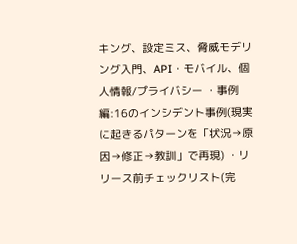キング、設定ミス、脅威モデリング入門、API・モバイル、個人情報/プライバシー ・事例編:16のインシデント事例(現実に起きるパターンを「状況→原因→修正→教訓」で再現) ・リリース前チェックリスト(完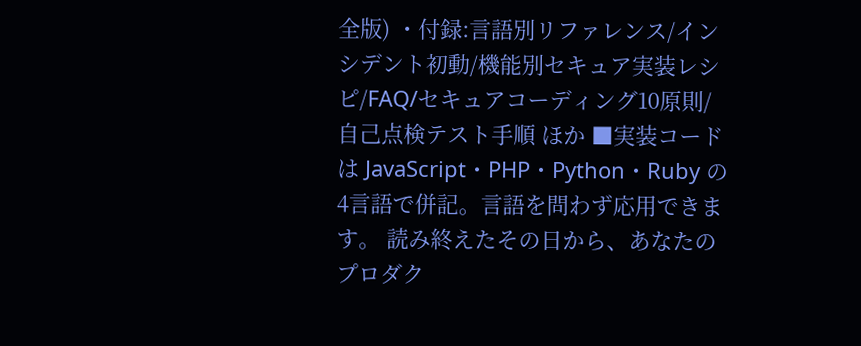全版) ・付録:言語別リファレンス/インシデント初動/機能別セキュア実装レシピ/FAQ/セキュアコーディング10原則/自己点検テスト手順 ほか ■実装コードは JavaScript・PHP・Python・Ruby の4言語で併記。言語を問わず応用できます。 読み終えたその日から、あなたのプロダク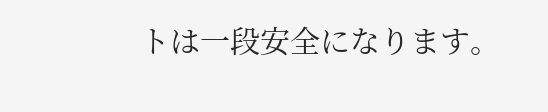トは一段安全になります。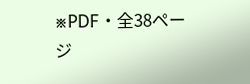※PDF・全38ページ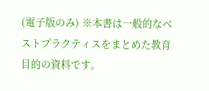(電子版のみ) ※本書は一般的なベストプラクティスをまとめた教育目的の資料です。